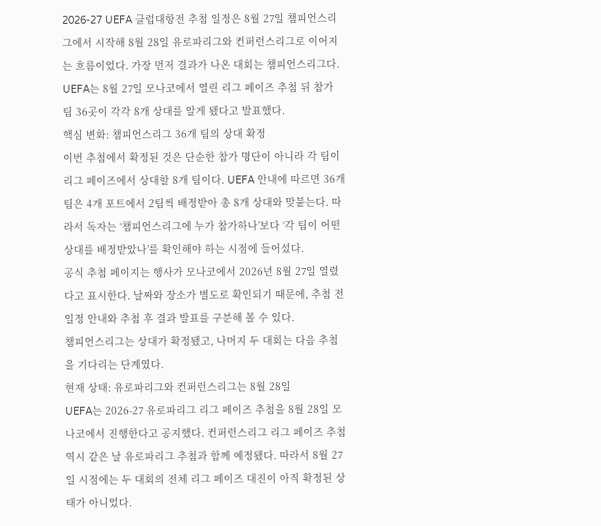2026-27 UEFA 클럽대항전 추첨 일정은 8월 27일 챔피언스리그에서 시작해 8월 28일 유로파리그와 컨퍼런스리그로 이어지는 흐름이었다. 가장 먼저 결과가 나온 대회는 챔피언스리그다. UEFA는 8월 27일 모나코에서 열린 리그 페이즈 추첨 뒤 참가 팀 36곳이 각각 8개 상대를 알게 됐다고 발표했다.
핵심 변화: 챔피언스리그 36개 팀의 상대 확정
이번 추첨에서 확정된 것은 단순한 참가 명단이 아니라 각 팀이 리그 페이즈에서 상대할 8개 팀이다. UEFA 안내에 따르면 36개 팀은 4개 포트에서 2팀씩 배정받아 총 8개 상대와 맞붙는다. 따라서 독자는 ‘챔피언스리그에 누가 참가하나’보다 ‘각 팀이 어떤 상대를 배정받았나’를 확인해야 하는 시점에 들어섰다.
공식 추첨 페이지는 행사가 모나코에서 2026년 8월 27일 열렸다고 표시한다. 날짜와 장소가 별도로 확인되기 때문에, 추첨 전 일정 안내와 추첨 후 결과 발표를 구분해 볼 수 있다.
챔피언스리그는 상대가 확정됐고, 나머지 두 대회는 다음 추첨을 기다리는 단계였다.
현재 상태: 유로파리그와 컨퍼런스리그는 8월 28일
UEFA는 2026-27 유로파리그 리그 페이즈 추첨을 8월 28일 모나코에서 진행한다고 공지했다. 컨퍼런스리그 리그 페이즈 추첨 역시 같은 날 유로파리그 추첨과 함께 예정됐다. 따라서 8월 27일 시점에는 두 대회의 전체 리그 페이즈 대진이 아직 확정된 상태가 아니었다.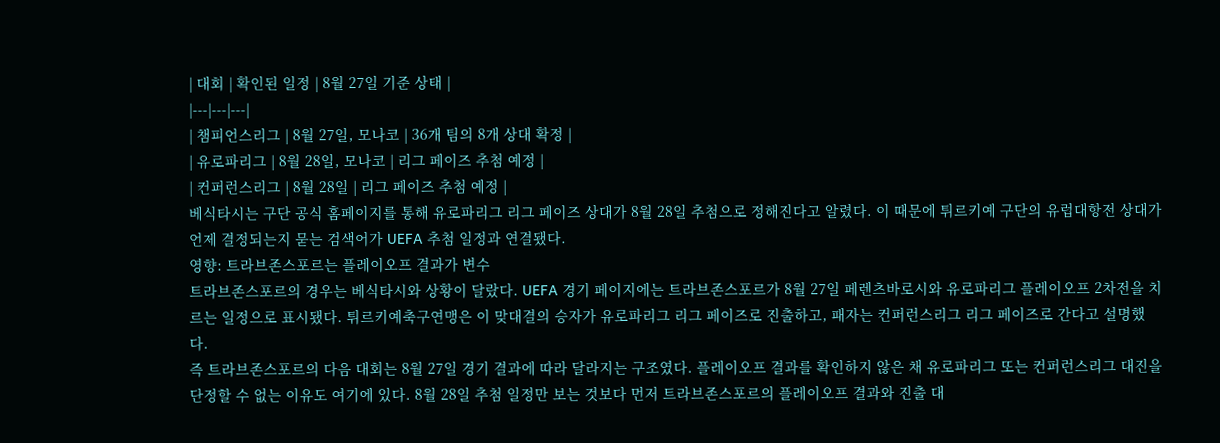| 대회 | 확인된 일정 | 8월 27일 기준 상태 |
|---|---|---|
| 챔피언스리그 | 8월 27일, 모나코 | 36개 팀의 8개 상대 확정 |
| 유로파리그 | 8월 28일, 모나코 | 리그 페이즈 추첨 예정 |
| 컨퍼런스리그 | 8월 28일 | 리그 페이즈 추첨 예정 |
베식타시는 구단 공식 홈페이지를 통해 유로파리그 리그 페이즈 상대가 8월 28일 추첨으로 정해진다고 알렸다. 이 때문에 튀르키예 구단의 유럽대항전 상대가 언제 결정되는지 묻는 검색어가 UEFA 추첨 일정과 연결됐다.
영향: 트라브존스포르는 플레이오프 결과가 변수
트라브존스포르의 경우는 베식타시와 상황이 달랐다. UEFA 경기 페이지에는 트라브존스포르가 8월 27일 페렌츠바로시와 유로파리그 플레이오프 2차전을 치르는 일정으로 표시됐다. 튀르키예축구연맹은 이 맞대결의 승자가 유로파리그 리그 페이즈로 진출하고, 패자는 컨퍼런스리그 리그 페이즈로 간다고 설명했다.
즉 트라브존스포르의 다음 대회는 8월 27일 경기 결과에 따라 달라지는 구조였다. 플레이오프 결과를 확인하지 않은 채 유로파리그 또는 컨퍼런스리그 대진을 단정할 수 없는 이유도 여기에 있다. 8월 28일 추첨 일정만 보는 것보다 먼저 트라브존스포르의 플레이오프 결과와 진출 대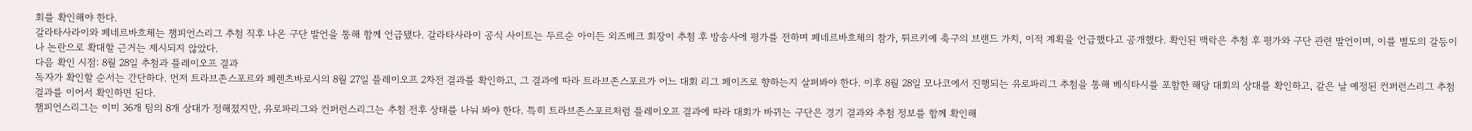회를 확인해야 한다.
갈라타사라이와 페네르바흐체는 챔피언스리그 추첨 직후 나온 구단 발언을 통해 함께 언급됐다. 갈라타사라이 공식 사이트는 두르순 아이든 외즈베크 회장이 추첨 후 방송사에 평가를 전하며 페네르바흐체의 참가, 튀르키예 축구의 브랜드 가치, 이적 계획을 언급했다고 공개했다. 확인된 맥락은 추첨 후 평가와 구단 관련 발언이며, 이를 별도의 갈등이나 논란으로 확대할 근거는 제시되지 않았다.
다음 확인 시점: 8월 28일 추첨과 플레이오프 결과
독자가 확인할 순서는 간단하다. 먼저 트라브존스포르와 페렌츠바로시의 8월 27일 플레이오프 2차전 결과를 확인하고, 그 결과에 따라 트라브존스포르가 어느 대회 리그 페이즈로 향하는지 살펴봐야 한다. 이후 8월 28일 모나코에서 진행되는 유로파리그 추첨을 통해 베식타시를 포함한 해당 대회의 상대를 확인하고, 같은 날 예정된 컨퍼런스리그 추첨 결과를 이어서 확인하면 된다.
챔피언스리그는 이미 36개 팀의 8개 상대가 정해졌지만, 유로파리그와 컨퍼런스리그는 추첨 전후 상태를 나눠 봐야 한다. 특히 트라브존스포르처럼 플레이오프 결과에 따라 대회가 바뀌는 구단은 경기 결과와 추첨 정보를 함께 확인해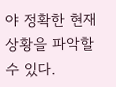야 정확한 현재 상황을 파악할 수 있다.